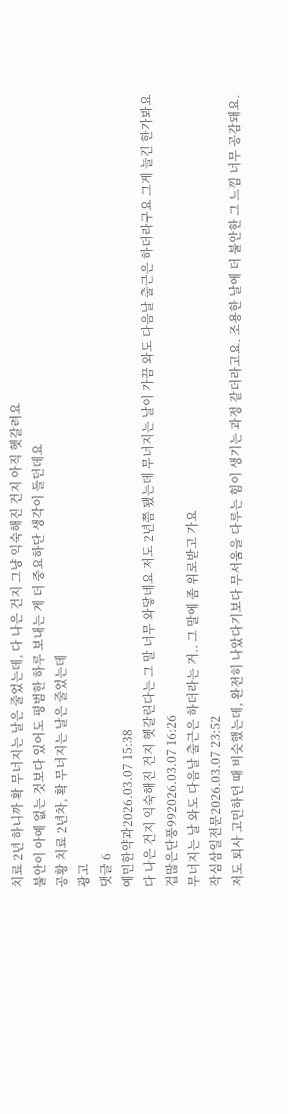치료 2년 하니까 확 무너지는 날은 줄었는데, 다 나은 건지 그냥 익숙해진 건지 아직 헷갈려요
불안이 아예 없는 것보다 있어도 평범한 하루 보내는 게 더 중요하단 생각이 들던데요
공황 치료 2년차, 확 무너지는 날은 줄었는데
광고
댓글 6
예민한약과2026.03.07 15:38
다 나은 건지 익숙해진 건지 헷갈린다는 그 말 너무 와닿네요 저도 2년쯤 됐는데 무너지는 날이 가끔 와도 다음날 출근은 하더라구요 그게 늘긴 한가봐요
겁많은단풍992026.03.07 16:26
무너지는 날 와도 다음날 출근은 하더라는 거.. 그 말에 좀 위로받고 가요
작심삼일전문2026.03.07 23:52
저도 퇴사 고민하던 때 비슷했는데, 완전히 나았다기보다 무서움을 다루는 힘이 생기는 과정 같더라고요. 조용한 날에 더 불안한 그 느낌 너무 공감돼요.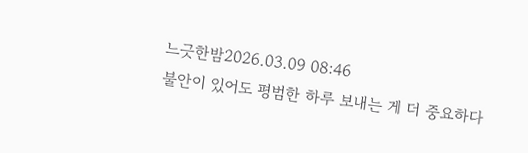느긋한밤2026.03.09 08:46
불안이 있어도 평범한 하루 보내는 게 더 중요하다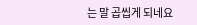는 말 곱씹게 되네요